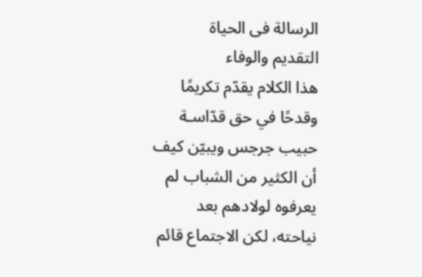الرسالة فى الحياة
التقديم والوفاء
هذا الكلام يقدّم تكريمًا وقدحًا في حق قدّاسـة حبيب جرجس ويبيّن كيف أن الكثير من الشباب لم يعرفوه لولادهم بعد نياحته، لكن الاجتماع قائم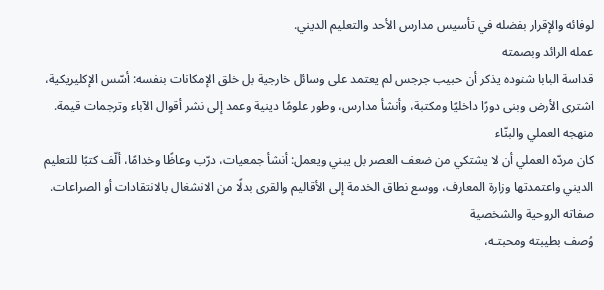لوفائه والإقرار بفضله في تأسيس مدارس الأحد والتعليم الديني.
عمله الرائد وبصمته
قداسة البابا شنوده يذكر أن حبيب جرجس لم يعتمد على وسائل خارجية بل خلق الإمكانات بنفسه: أسّس الإكليريكية، اشترى الأرض وبنى دورًا داخليًا ومكتبة، وأنشأ مدارس، وطور علومًا دينية وعمد إلى نشر أقوال الآباء وترجمات قيمة.
منهجه العملي والبنّاء
كان مردّه العملي أن لا يشتكي من ضعف العصر بل يبني ويعمل: أنشأ جمعيات، درّب وعاظًا وخدامًا، ألّف كتبًا للتعليم الديني واعتمدتها وزارة المعارف، ووسع نطاق الخدمة إلى الأقاليم والقرى بدلًا من الانشغال بالانتقادات أو الصراعات.
صفاته الروحية والشخصية
وُصف بطيبته ومحبتـه،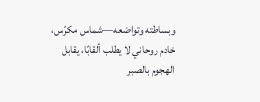وبساطته وتواضعه—شماس مكرّس، خادم روحاني لا يطلب ألقابًا، يقابل الهجوم بالصبر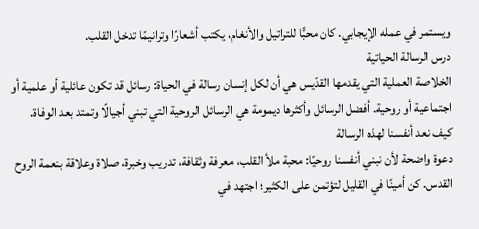ويستمر في عمله الإيجابي. كان محبًّا للتراتيل والأنغام، يكتب أشعارًا وترانيمًا تدخل القلب.
درس الرسالة الحياتية
الخلاصة العملية التي يقدمها القدّيس هي أن لكل إنسان رسالة في الحياة: رسائل قد تكون عائلية أو علمية أو اجتماعية أو روحية. أفضل الرسائل وأكثرها ديمومة هي الرسائل الروحية التي تبني أجيالًا وتمتد بعد الوفاة.
كيف نعد أنفسنا لهذه الرسالة
دعوة واضحة لأن نبني أنفسنا روحيًا: محبة ملأ القلب، معرفة وثقافة، تدريب وخبرة، صلاة وعلاقة بنعمة الروح القدس. كن أمينًا في القليل لتؤتمن على الكثير؛ اجتهد في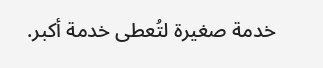خدمة صغيرة لتُعطى خدمة أكبر.